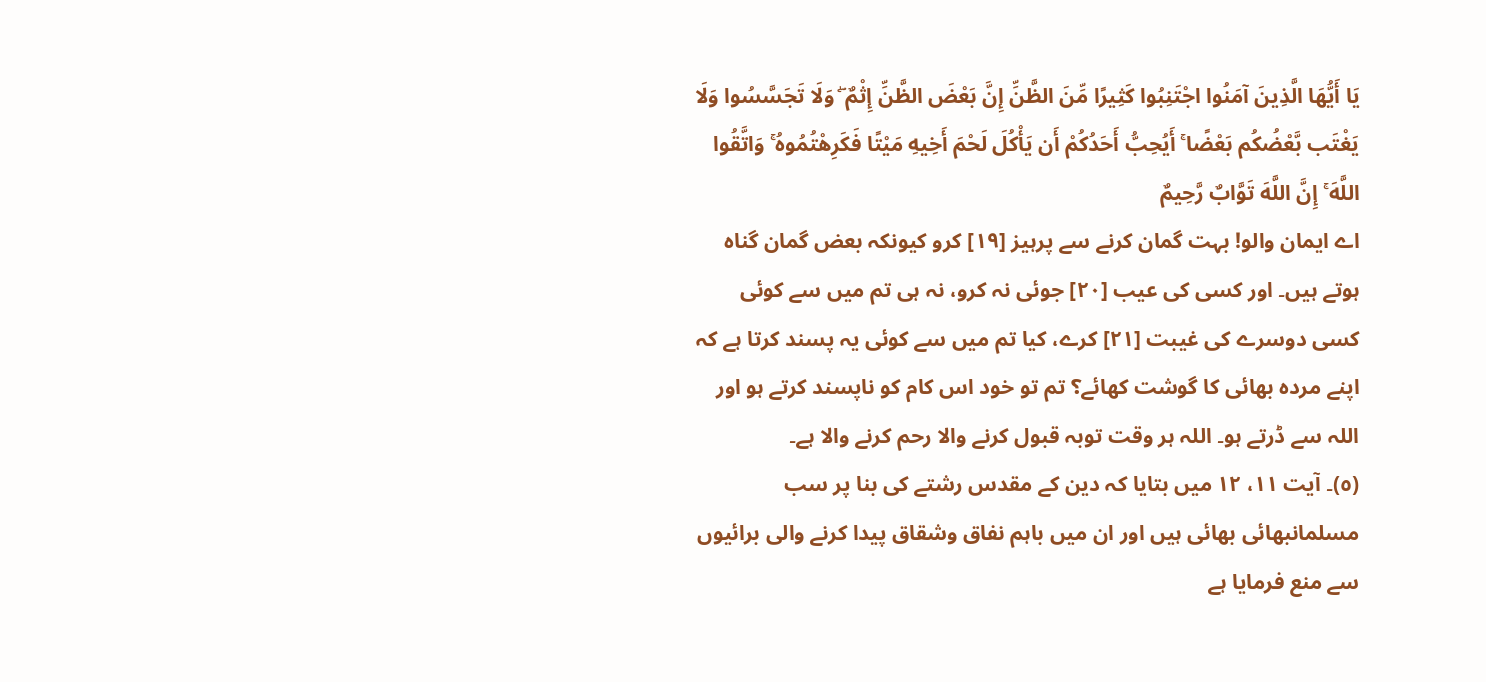يَا أَيُّهَا الَّذِينَ آمَنُوا اجْتَنِبُوا كَثِيرًا مِّنَ الظَّنِّ إِنَّ بَعْضَ الظَّنِّ إِثْمٌ ۖ وَلَا تَجَسَّسُوا وَلَا يَغْتَب بَّعْضُكُم بَعْضًا ۚ أَيُحِبُّ أَحَدُكُمْ أَن يَأْكُلَ لَحْمَ أَخِيهِ مَيْتًا فَكَرِهْتُمُوهُ ۚ وَاتَّقُوا اللَّهَ ۚ إِنَّ اللَّهَ تَوَّابٌ رَّحِيمٌ
اے ایمان والو! بہت گمان کرنے سے پرہیز [١٩] کرو کیونکہ بعض گمان گناہ ہوتے ہیں۔ اور کسی کی عیب [٢٠] جوئی نہ کرو، نہ ہی تم میں سے کوئی کسی دوسرے کی غیبت [٢١] کرے، کیا تم میں سے کوئی یہ پسند کرتا ہے کہ اپنے مردہ بھائی کا گوشت کھائے؟ تم تو خود اس کام کو ناپسند کرتے ہو اور اللہ سے ڈرتے ہو۔ اللہ ہر وقت توبہ قبول کرنے والا رحم کرنے والا ہے۔
(٥)۔ آیت ١١، ١٢ میں بتایا کہ دین کے مقدس رشتے کی بنا پر سب مسلمانبھائی بھائی ہیں اور ان میں باہم نفاق وشقاق پیدا کرنے والی برائیوں سے منع فرمایا ہے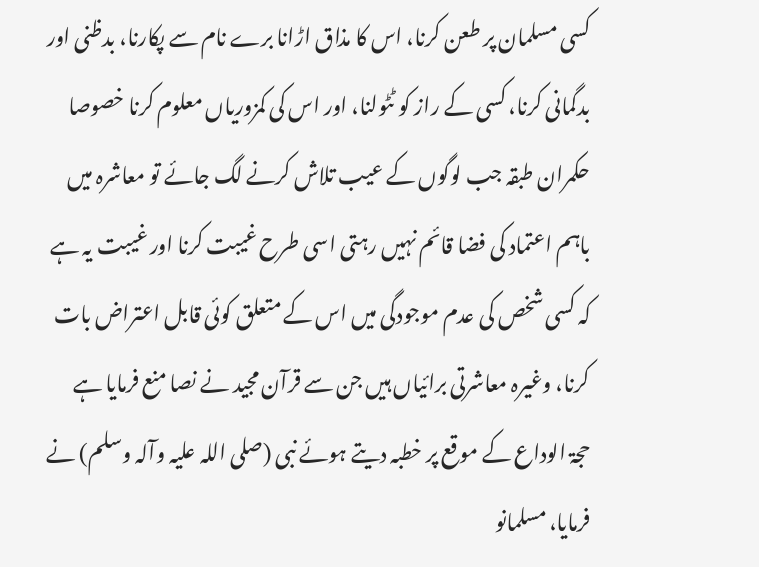کسی مسلمان پر طعن کرنا، اس کا مذاق اڑانا برے نام سے پکارنا، بدظنی اور بدگمانی کرنا، کسی کے راز کو ٹٹولنا، اور اس کی کمزوریاں معلوم کرنا خصوصا حکمران طبقہ جب لوگوں کے عیب تلاش کرنے لگ جائے تو معاشرہ میں باہم اعتماد کی فضا قائم نہیں رہتی اسی طرح غیبت کرنا اور غیبت یہ ہے کہ کسی شخص کی عدم موجودگی میں اس کے متعلق کوئی قابل اعتراض بات کرنا، وغیرہ معاشرتی برائیاں ہیں جن سے قرآن مجید نے نصا منع فرمایا ہے حجۃ الوداع کے موقع پر خطبہ دیتے ہوئے نبی (صلی اللہ علیہ وآلہ وسلم) نے فرمایا، مسلمانو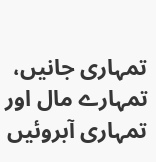تمہاری جانیں، تمہارے مال اور تمہاری آبروئیں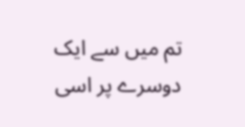تم میں سے ایک دوسرے پر اسی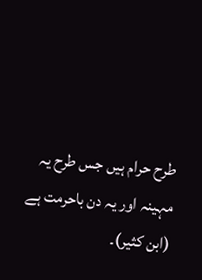طرح حرام ہیں جس طرح یہ مہینہ اور یہ دن باحرمت ہے (ابن کثیر)۔